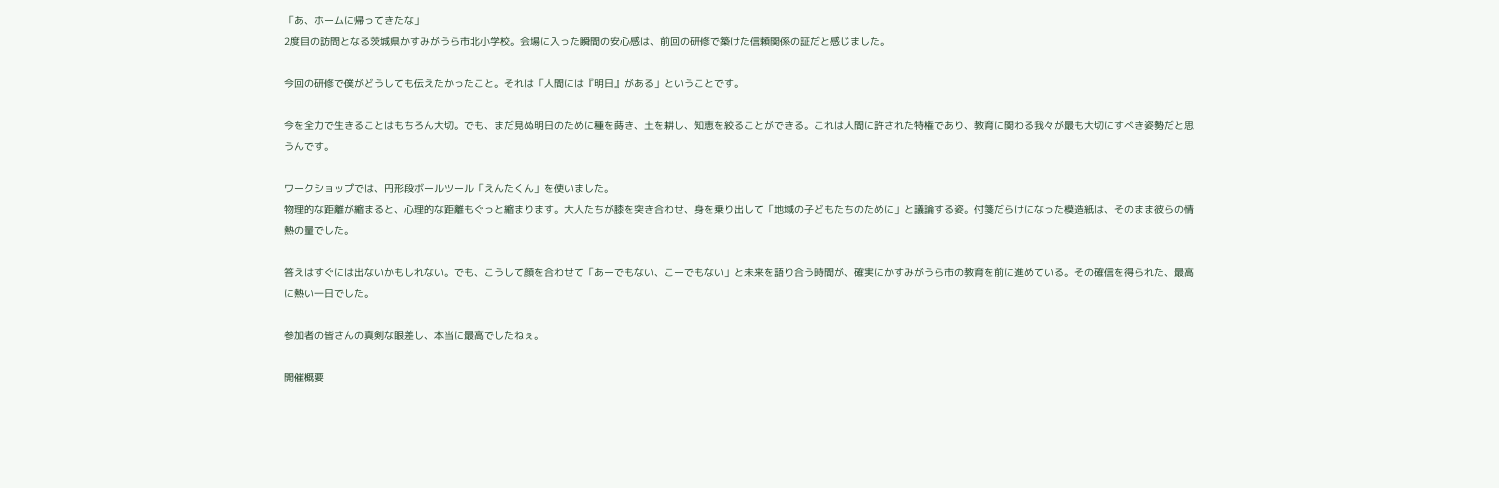「あ、ホームに帰ってきたな」
2度目の訪問となる茨城県かすみがうら市北小学校。会場に入った瞬間の安心感は、前回の研修で築けた信頼関係の証だと感じました。

今回の研修で僕がどうしても伝えたかったこと。それは「人間には『明日』がある」ということです。

今を全力で生きることはもちろん大切。でも、まだ見ぬ明日のために種を蒔き、土を耕し、知恵を絞ることができる。これは人間に許された特権であり、教育に関わる我々が最も大切にすべき姿勢だと思うんです。

ワークショップでは、円形段ボールツール「えんたくん」を使いました。
物理的な距離が縮まると、心理的な距離もぐっと縮まります。大人たちが膝を突き合わせ、身を乗り出して「地域の子どもたちのために」と議論する姿。付箋だらけになった模造紙は、そのまま彼らの情熱の量でした。

答えはすぐには出ないかもしれない。でも、こうして顔を合わせて「あーでもない、こーでもない」と未来を語り合う時間が、確実にかすみがうら市の教育を前に進めている。その確信を得られた、最高に熱い一日でした。

参加者の皆さんの真剣な眼差し、本当に最高でしたねぇ。

開催概要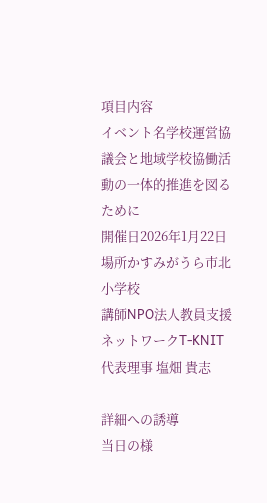項目内容
イベント名学校運営協議会と地域学校協働活動の一体的推進を図るために
開催日2026年1月22日
場所かすみがうら市北小学校
講師NPO法人教員支援ネットワークT-KNIT 代表理事 塩畑 貴志

詳細への誘導
当日の様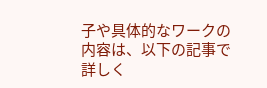子や具体的なワークの内容は、以下の記事で詳しく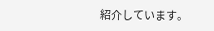紹介しています。